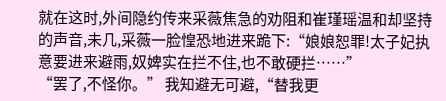就在这时,外间隐约传来采薇焦急的劝阻和崔瑾瑶温和却坚持的声音,未几,采薇一脸惶恐地进来跪下:“娘娘恕罪!太子妃执意要进来避雨,奴婢实在拦不住,也不敢硬拦……”
“罢了,不怪你。” 我知避无可避,“替我更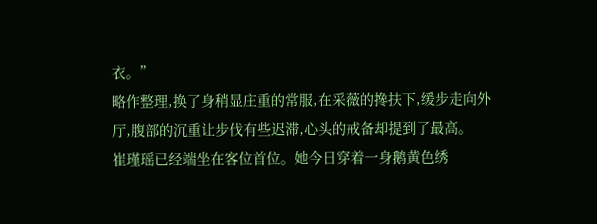衣。”
略作整理,换了身稍显庄重的常服,在采薇的搀扶下,缓步走向外厅,腹部的沉重让步伐有些迟滞,心头的戒备却提到了最高。
崔瑾瑶已经端坐在客位首位。她今日穿着一身鹅黄色绣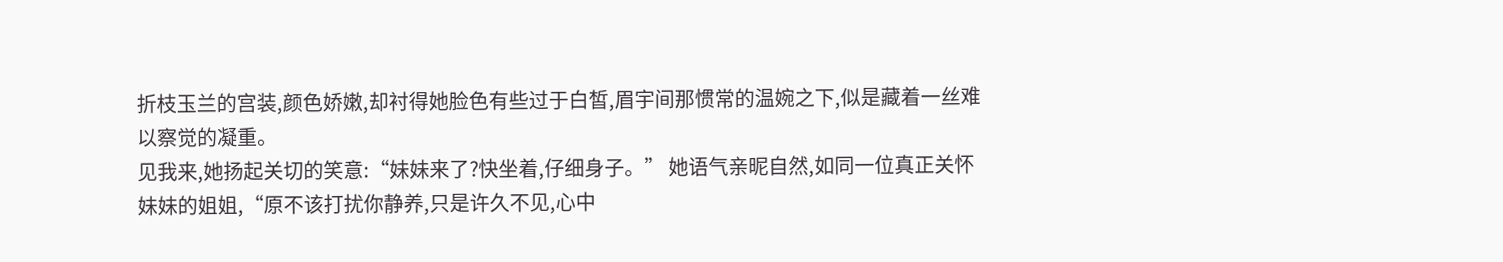折枝玉兰的宫装,颜色娇嫩,却衬得她脸色有些过于白皙,眉宇间那惯常的温婉之下,似是藏着一丝难以察觉的凝重。
见我来,她扬起关切的笑意:“妹妹来了?快坐着,仔细身子。” 她语气亲昵自然,如同一位真正关怀妹妹的姐姐,“原不该打扰你静养,只是许久不见,心中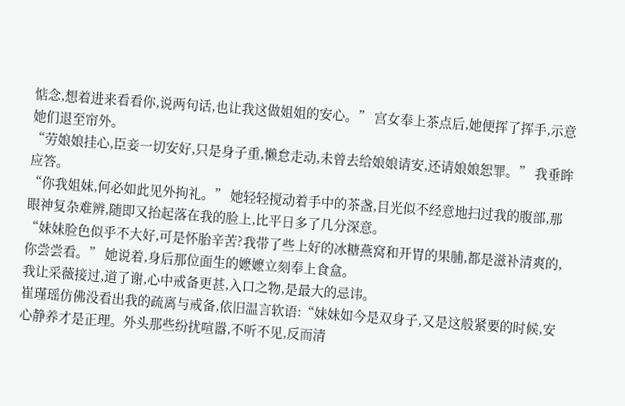惦念,想着进来看看你,说两句话,也让我这做姐姐的安心。” 宫女奉上茶点后,她便挥了挥手,示意她们退至帘外。
“劳娘娘挂心,臣妾一切安好,只是身子重,懒怠走动,未曾去给娘娘请安,还请娘娘恕罪。” 我垂眸应答。
“你我姐妹,何必如此见外拘礼。” 她轻轻搅动着手中的茶盏,目光似不经意地扫过我的腹部,那眼神复杂难辨,随即又抬起落在我的脸上,比平日多了几分深意。
“妹妹脸色似乎不大好,可是怀胎辛苦?我带了些上好的冰糖燕窝和开胃的果脯,都是滋补清爽的,你尝尝看。” 她说着,身后那位面生的嬷嬷立刻奉上食盒。
我让采薇接过,道了谢,心中戒备更甚,入口之物,是最大的忌讳。
崔瑾瑶仿佛没看出我的疏离与戒备,依旧温言软语:“妹妹如今是双身子,又是这般紧要的时候,安心静养才是正理。外头那些纷扰喧嚣,不听不见,反而清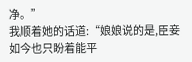净。”
我顺着她的话道:“娘娘说的是,臣妾如今也只盼着能平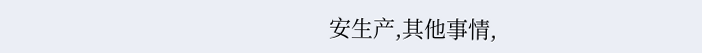安生产,其他事情,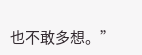也不敢多想。”